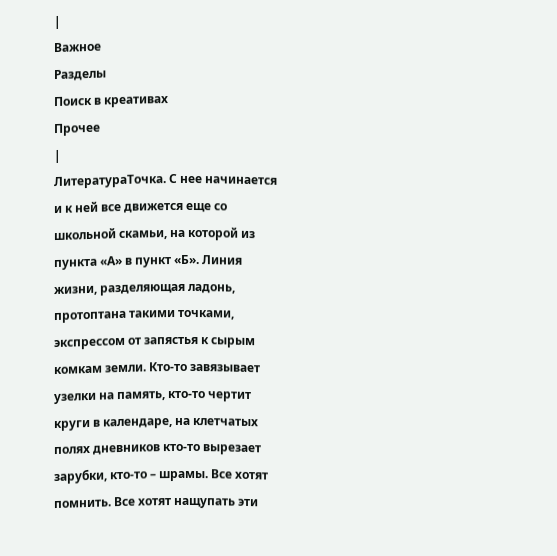|
Важное
Разделы
Поиск в креативах
Прочее
|
ЛитератураТочка. С нее начинается и к ней все движется еще со школьной скамьи, на которой из пункта «А» в пункт «Б». Линия жизни, разделяющая ладонь, протоптана такими точками, экспрессом от запястья к сырым комкам земли. Кто-то завязывает узелки на память, кто-то чертит круги в календаре, на клетчатых полях дневников кто-то вырезает зарубки, кто-то – шрамы. Все хотят помнить. Все хотят нащупать эти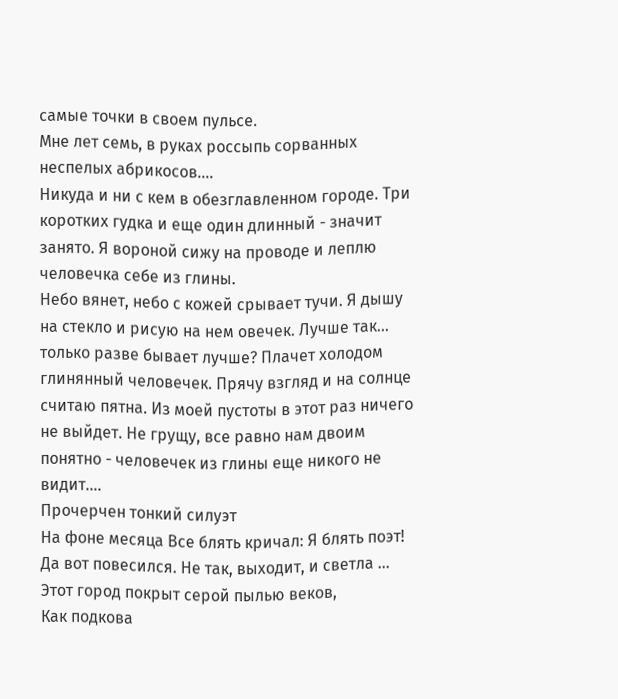самые точки в своем пульсе.
Мне лет семь, в руках россыпь сорванных неспелых абрикосов....
Никуда и ни с кем в обезглавленном городе. Три коротких гудка и еще один длинный - значит занято. Я вороной сижу на проводе и леплю человечка себе из глины.
Небо вянет, небо с кожей срывает тучи. Я дышу на стекло и рисую на нем овечек. Лучше так... только разве бывает лучше? Плачет холодом глинянный человечек. Прячу взгляд и на солнце считаю пятна. Из моей пустоты в этот раз ничего не выйдет. Не грущу, все равно нам двоим понятно - человечек из глины еще никого не видит....
Прочерчен тонкий силуэт
На фоне месяца Все блять кричал: Я блять поэт! Да вот повесился. Не так, выходит, и светла ... Этот город покрыт серой пылью веков,
Как подкова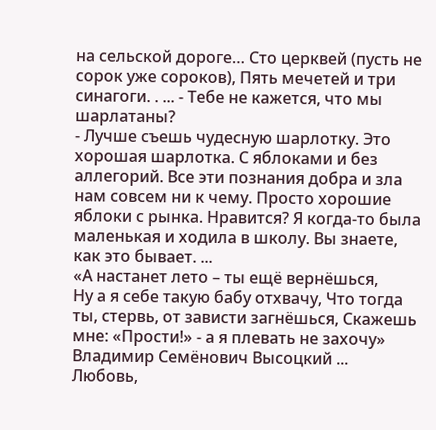на сельской дороге… Сто церквей (пусть не сорок уже сороков), Пять мечетей и три синагоги. . ... - Тебе не кажется, что мы шарлатаны?
- Лучше съешь чудесную шарлотку. Это хорошая шарлотка. С яблоками и без аллегорий. Все эти познания добра и зла нам совсем ни к чему. Просто хорошие яблоки с рынка. Нравится? Я когда-то была маленькая и ходила в школу. Вы знаете, как это бывает. ...
«А настанет лето – ты ещё вернёшься,
Ну а я себе такую бабу отхвачу, Что тогда ты, стервь, от зависти загнёшься, Скажешь мне: «Прости!» - а я плевать не захочу» Владимир Семёнович Высоцкий ...
Любовь,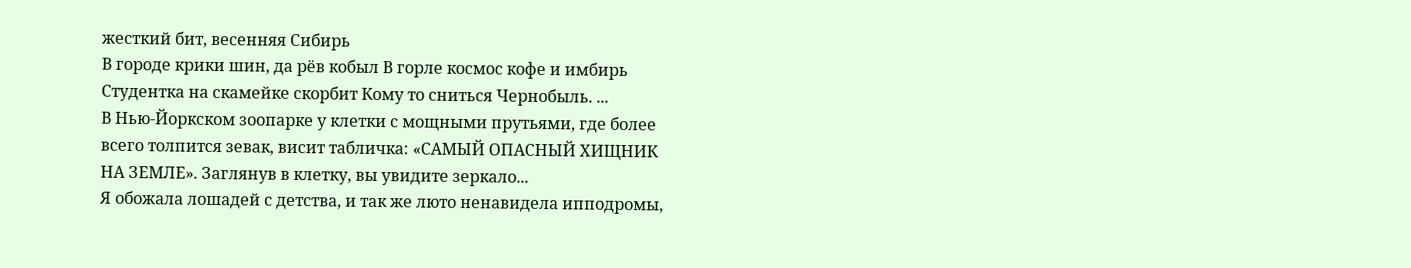жесткий бит, весенняя Сибирь
В городе крики шин, да рёв кобыл В горле космос кофе и имбирь Студентка на скамейке скорбит Кому то сниться Чернобыль. ...
В Нью-Йоркском зоопарке у клетки с мощными прутьями, где более всего толпится зевак, висит табличка: «САМЫЙ ОПАСНЫЙ ХИЩНИК НА ЗЕМЛЕ». Заглянув в клетку, вы увидите зеркало...
Я обожала лошадей с детства, и так же люто ненавидела ипподромы,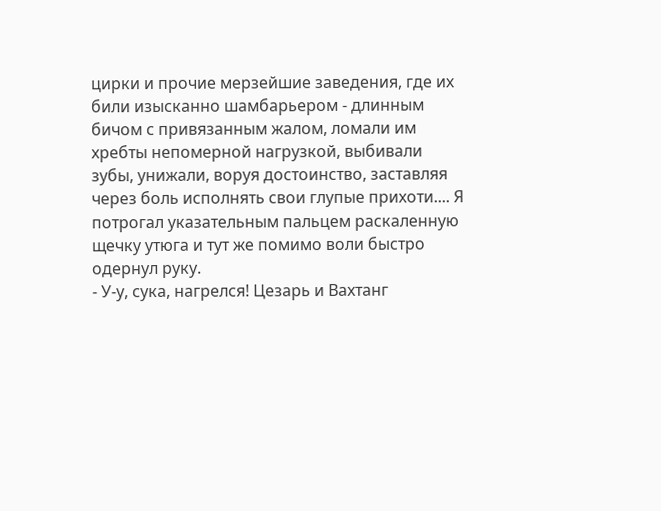цирки и прочие мерзейшие заведения, где их били изысканно шамбарьером - длинным бичом с привязанным жалом, ломали им хребты непомерной нагрузкой, выбивали зубы, унижали, воруя достоинство, заставляя через боль исполнять свои глупые прихоти.... Я потрогал указательным пальцем раскаленную щечку утюга и тут же помимо воли быстро одернул руку.
- У-у, сука, нагрелся! Цезарь и Вахтанг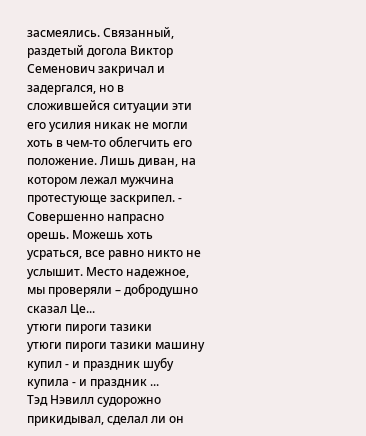засмеялись. Связанный, раздетый догола Виктор Семенович закричал и задергался, но в сложившейся ситуации эти его усилия никак не могли хоть в чем-то облегчить его положение. Лишь диван, на котором лежал мужчина протестующе заскрипел. - Совершенно напрасно орешь. Можешь хоть усраться, все равно никто не услышит. Место надежное, мы проверяли – добродушно сказал Це...
утюги пироги тазики
утюги пироги тазики машину купил - и праздник шубу купила - и праздник ...
Тэд Нэвилл судорожно прикидывал, сделал ли он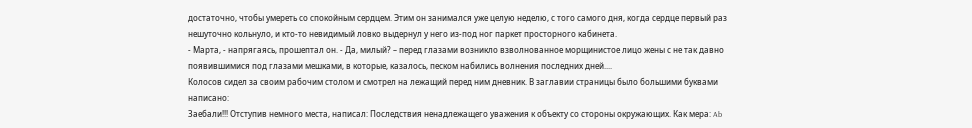достаточно, чтобы умереть со спокойным сердцем. Этим он занимался уже целую неделю, с того самого дня, когда сердце первый раз нешуточно кольнуло, и кто-то невидимый ловко выдернул у него из-под ног паркет просторного кабинета.
- Марта, - напрягаясь, прошептал он. - Да, милый? – перед глазами возникло взволнованное морщинистое лицо жены с не так давно появившимися под глазами мешками, в которые, казалось, песком набились волнения последних дней....
Колосов сидел за своим рабочим столом и смотрел на лежащий перед ним дневник. В заглавии страницы было большими буквами написано:
Заебали!!! Отступив немного места, написал: Последствия ненадлежащего уважения к объекту со стороны окружающих. Как мера: Ab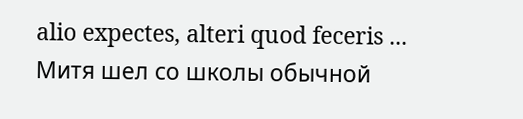alio expectes, alteri quod feceris ...
Митя шел со школы обычной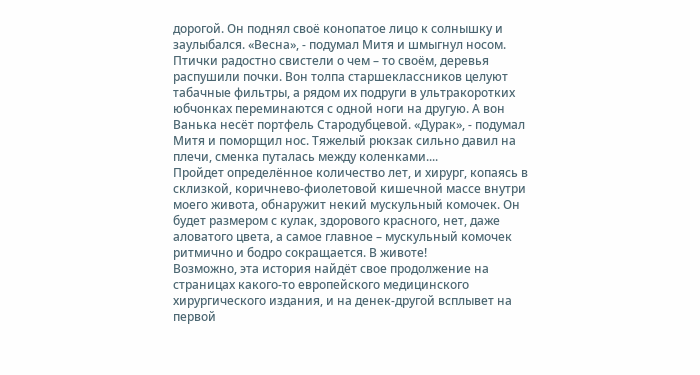дорогой. Он поднял своё конопатое лицо к солнышку и заулыбался. «Весна», - подумал Митя и шмыгнул носом. Птички радостно свистели о чем – то своём, деревья распушили почки. Вон толпа старшеклассников целуют табачные фильтры, а рядом их подруги в ультракоротких юбчонках переминаются с одной ноги на другую. А вон Ванька несёт портфель Стародубцевой. «Дурак», - подумал Митя и поморщил нос. Тяжелый рюкзак сильно давил на плечи, сменка путалась между коленками....
Пройдет определённое количество лет, и хирург, копаясь в склизкой, коричнево-фиолетовой кишечной массе внутри моего живота, обнаружит некий мускульный комочек. Он будет размером с кулак, здорового красного, нет, даже аловатого цвета, а самое главное – мускульный комочек ритмично и бодро сокращается. В животе!
Возможно, эта история найдёт свое продолжение на страницах какого-то европейского медицинского хирургического издания, и на денек-другой всплывет на первой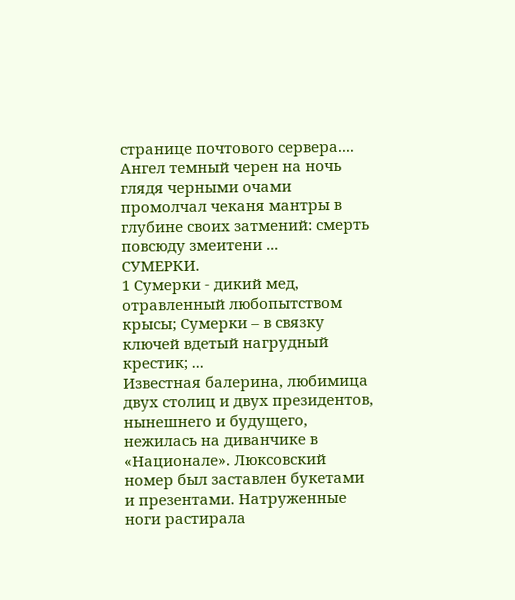странице почтового сервера....
Ангел темный черен на ночь
глядя черными очами промолчал чеканя мантры в глубине своих затмений: смерть повсюду змеитени ...
СУМЕРКИ.
1 Сумерки - дикий мед, отравленный любопытством крысы; Сумерки – в связку ключей вдетый нагрудный крестик; ...
Известная балерина, любимица двух столиц и двух президентов, нынешнего и будущего, нежилась на диванчике в «Национале». Люксовский номер был заставлен букетами и презентами. Натруженные ноги растирала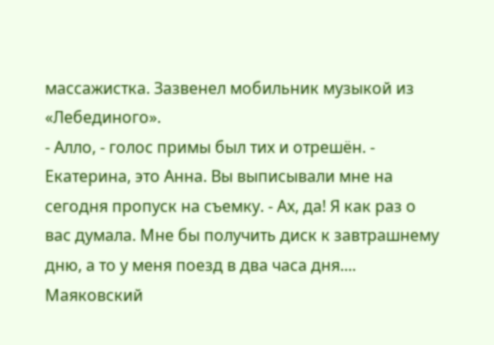массажистка. Зазвенел мобильник музыкой из «Лебединого».
- Алло, - голос примы был тих и отрешён. - Екатерина, это Анна. Вы выписывали мне на сегодня пропуск на съемку. - Ах, да! Я как раз о вас думала. Мне бы получить диск к завтрашнему дню, а то у меня поезд в два часа дня....
Маяковский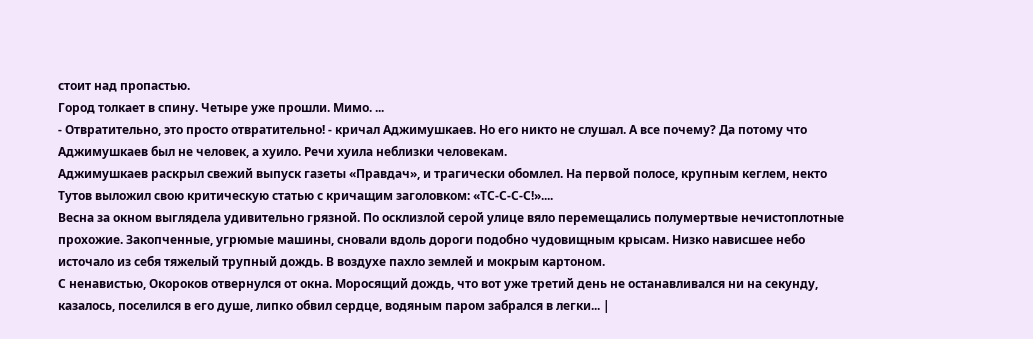стоит над пропастью.
Город толкает в спину. Четыре уже прошли. Мимо. ...
- Отвратительно, это просто отвратительно! - кричал Аджимушкаев. Но его никто не слушал. А все почему? Да потому что Аджимушкаев был не человек, а хуило. Речи хуила неблизки человекам.
Аджимушкаев раскрыл свежий выпуск газеты «Правдач», и трагически обомлел. На первой полосе, крупным кеглем, некто Тутов выложил свою критическую статью с кричащим заголовком: «ТС-С-С-С!»....
Весна за окном выглядела удивительно грязной. По осклизлой серой улице вяло перемещались полумертвые нечистоплотные прохожие. Закопченные, угрюмые машины, сновали вдоль дороги подобно чудовищным крысам. Низко нависшее небо источало из себя тяжелый трупный дождь. В воздухе пахло землей и мокрым картоном.
С ненавистью, Окороков отвернулся от окна. Моросящий дождь, что вот уже третий день не останавливался ни на секунду, казалось, поселился в его душе, липко обвил сердце, водяным паром забрался в легки... |